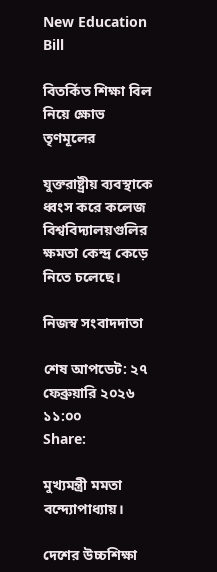New Education Bill

বিতর্কিত শিক্ষা বিল নিয়ে ক্ষোভ তৃণমূলের

যুক্তরাষ্ট্রীয় ব্যবস্থাকে ধ্বংস করে কলেজ বিশ্ববিদ্যালয়গুলির ক্ষমতা কেন্দ্র কেড়ে নিতে চলেছে।

নিজস্ব সংবাদদাতা

শেষ আপডেট: ২৭ ফেব্রুয়ারি ২০২৬ ১১:০০
Share:

মুখ্যমন্ত্রী মমতা বন্দ্যোপাধ্যায়।

দেশের উচ্চশিক্ষা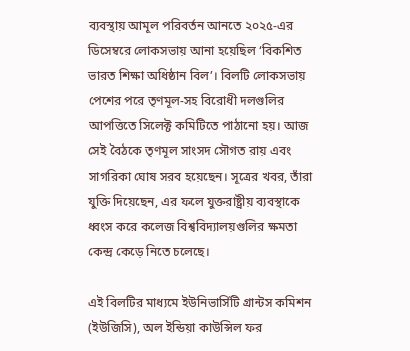ব্যবস্থায় আমূল পরিবর্তন আনতে ২০২৫-এর ডিসেম্বরে লোকসভায় আনা হয়েছিল ‘বিকশিত ভারত শিক্ষা অধিষ্ঠান বিল’। বিলটি লোকসভায় পেশের পরে তৃণমূল-সহ বিরোধী দলগুলির আপত্তিতে সিলেক্ট কমিটিতে পাঠানো হয়। আজ সেই বৈঠকে তৃণমূল সাংসদ সৌগত রায় এবং সাগরিকা ঘোষ সরব হয়েছেন। সূত্রের খবর, তাঁরা যুক্তি দিয়েছেন, এর ফলে যুক্তরাষ্ট্রীয় ব্যবস্থাকে ধ্বংস করে কলেজ বিশ্ববিদ্যালয়গুলির ক্ষমতা কেন্দ্র কেড়ে নিতে চলেছে।

এই বিলটির মাধ্যমে ইউনিভার্সিটি গ্রান্টস কমিশন (ইউজিসি), অল ইন্ডিয়া কাউন্সিল ফর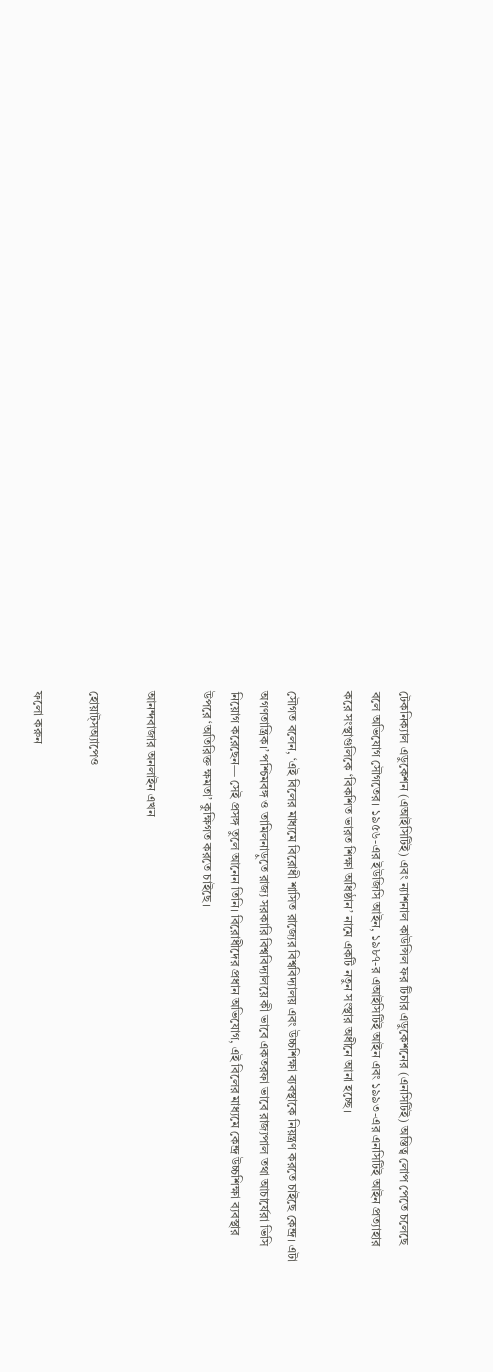টেকনিক্যাল এডুকেশন (এআইসিটিই) এবং ন্যাশনাল কাউন্সিল ফর টিচার এডুকেশনের (এনসিটিই) অস্তিত্ব লোপ পেতে চলেছে বলে অভিযোগ সৌগতের। ১৯৫৬-এর ইউজিসি আইন, ১৯৮৭-র এআইসিটিই আইন এবং ১৯৯৩-এর এনসিটিই আইন প্রত্যাহার করে সংস্থাগুলিকে ‘বিকশিত ভারত শিক্ষা অধিষ্ঠান’ নামে একটি নতুন সংস্থার অধীনে আনা হচ্ছে।

সৌগত বলেন, ‘এই বিলের মাধ্যমে বিরোধী শাসিত রাজ্যের বিশ্ববিদ্যালয় এবং উচ্চশিক্ষা ব্যবস্থাকে নিয়ন্ত্রণ করতে চাইছে কেন্দ্র। এটা অগণতান্ত্রিক।’ পশ্চিমবঙ্গ ও তামিলনাড়ুতে রাজ্য সরকারি বিশ্ববিদ্যালয়ে কী ভাবে একতরফা ভাবে রাজ্যপাল তথা আচার্যেরা ভিসি নিয়োগ করেছেন— সেই প্রসঙ্গ তুলে আনেন তিনি। বিরোধীদের প্রধান অভিযোগ, এই বিলের মাধ্যমে কেন্দ্র উচ্চশিক্ষা ব্যবস্থার উপরে ‘অতিরিক্ত ক্ষমতা’ কুক্ষিগত করতে চাইছে।

আনন্দবাজার অনলাইন এখন

হোয়াট্‌সঅ্যাপেও

ফলো করুন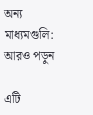অন্য মাধ্যমগুলি:
আরও পড়ুন

এটি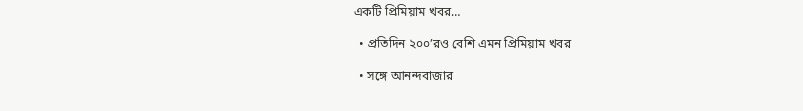একটি প্রিমিয়াম খবর…

  • প্রতিদিন ২০০’রও বেশি এমন প্রিমিয়াম খবর

  • সঙ্গে আনন্দবাজার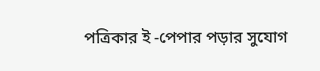পত্রিকার ই -পেপার পড়ার সুযোগ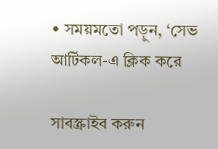• সময়মতো পড়ুন, ‘সেভ আর্টিকল-এ ক্লিক করে

সাবস্ক্রাইব করুন